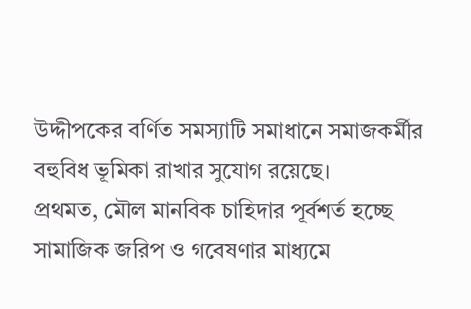উদ্দীপকের বর্ণিত সমস্যাটি সমাধানে সমাজকর্মীর বহুবিধ ভূমিকা রাখার সুযোগ রয়েছে।
প্রথমত, মৌল মানবিক চাহিদার পূর্বশর্ত হচ্ছে সামাজিক জরিপ ও গবেষণার মাধ্যমে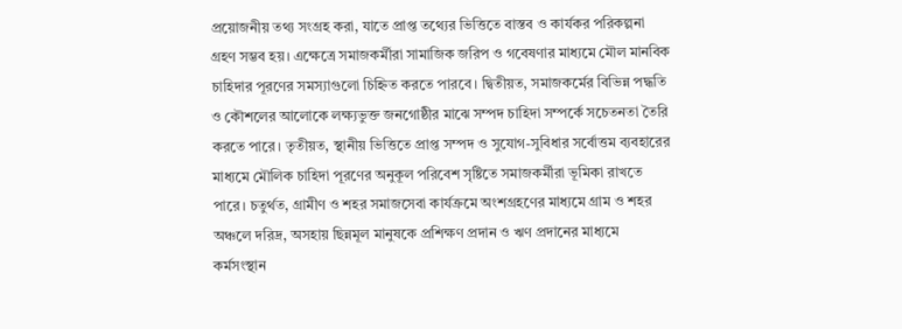প্রয়োজনীয় তথ্য সংগ্রহ করা, যাতে প্রাপ্ত তথ্যের ভিত্তিতে বাস্তব ও কার্যকর পরিকল্পনা গ্রহণ সম্ভব হয়। এক্ষেত্রে সমাজকর্মীরা সামাজিক জরিপ ও গবেষণার মাধ্যমে মৌল মানবিক চাহিদার পূরণের সমস্যাগুলো চিহ্নিত করতে পারবে। দ্বিতীয়ত, সমাজকর্মের বিভিন্ন পদ্ধতি ও কৌশলের আলোকে লক্ষ্যভুক্ত জনগোষ্ঠীর মাঝে সম্পদ চাহিদা সম্পর্কে সচেতনতা তৈরি করতে পারে। তৃতীয়ত, স্থানীয় ভিত্তিতে প্রাপ্ত সম্পদ ও সুযোগ-সুবিধার সর্বোত্তম ব্যবহারের মাধ্যমে মৌলিক চাহিদা পূরণের অনুকূল পরিবেশ সৃষ্টিতে সমাজকর্মীরা ভূমিকা রাখতে পারে। চতুর্থত, গ্রামীণ ও শহর সমাজসেবা কার্যক্রমে অংশগ্রহণের মাধ্যমে গ্রাম ও শহর অঞ্চলে দরিদ্র, অসহায় ছিন্নমূল মানুষকে প্রশিক্ষণ প্রদান ও ঋণ প্রদানের মাধ্যমে কর্মসংস্থান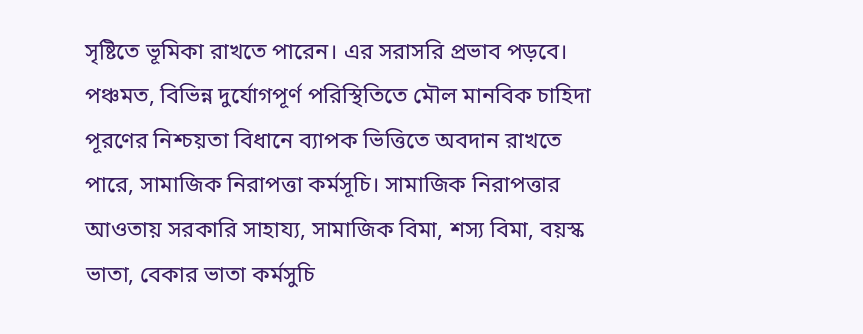সৃষ্টিতে ভূমিকা রাখতে পারেন। এর সরাসরি প্রভাব পড়বে। পঞ্চমত, বিভিন্ন দুর্যোগপূর্ণ পরিস্থিতিতে মৌল মানবিক চাহিদা পূরণের নিশ্চয়তা বিধানে ব্যাপক ভিত্তিতে অবদান রাখতে পারে, সামাজিক নিরাপত্তা কর্মসূচি। সামাজিক নিরাপত্তার আওতায় সরকারি সাহায্য, সামাজিক বিমা, শস্য বিমা, বয়স্ক ভাতা, বেকার ভাতা কর্মসুচি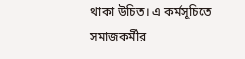থাকা উচিত। এ কর্মসূচিতে সমাজকর্মীর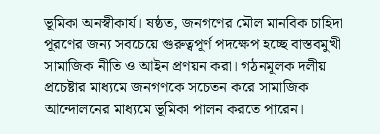ভূমিকা অনস্বীকার্য। ষষ্ঠত, জনগণের মৌল মানবিক চাহিদা পূরণের জন্য সবচেয়ে গুরুত্বপূর্ণ পদক্ষেপ হচ্ছে বাস্তবমুখী সামাজিক নীতি ও আইন প্রণয়ন করা। গঠনমূলক দলীয় প্রচেষ্টার মাধ্যমে জনগণকে সচেতন করে সামাজিক আন্দোলনের মাধ্যমে ভূমিকা পালন করতে পারেন।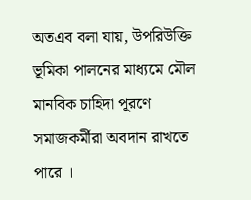অতএব বলা যায়, উপরিউক্তি ভূমিকা পালনের মাধ্যমে মৌল মানবিক চাহিদা পূরণে সমাজকর্মীরা অবদান রাখতে পারে ।